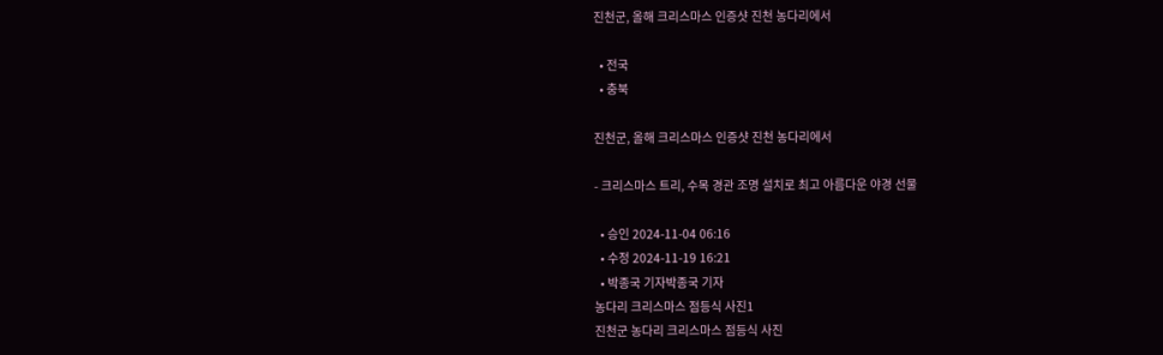진천군, 올해 크리스마스 인증샷 진천 농다리에서

  • 전국
  • 충북

진천군, 올해 크리스마스 인증샷 진천 농다리에서

- 크리스마스 트리, 수목 경관 조명 설치로 최고 아름다운 야경 선물

  • 승인 2024-11-04 06:16
  • 수정 2024-11-19 16:21
  • 박종국 기자박종국 기자
농다리 크리스마스 점등식 사진1
진천군 농다리 크리스마스 점등식 사진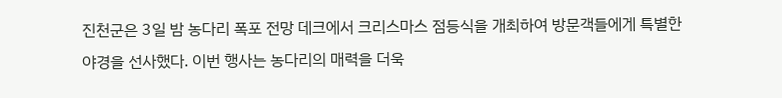진천군은 3일 밤 농다리 폭포 전망 데크에서 크리스마스 점등식을 개최하여 방문객들에게 특별한 야경을 선사했다. 이번 행사는 농다리의 매력을 더욱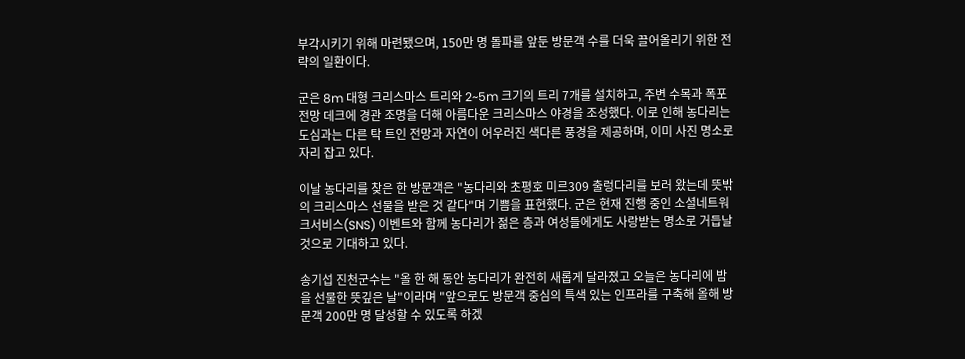부각시키기 위해 마련됐으며, 150만 명 돌파를 앞둔 방문객 수를 더욱 끌어올리기 위한 전략의 일환이다.

군은 8m 대형 크리스마스 트리와 2~5m 크기의 트리 7개를 설치하고, 주변 수목과 폭포 전망 데크에 경관 조명을 더해 아름다운 크리스마스 야경을 조성했다. 이로 인해 농다리는 도심과는 다른 탁 트인 전망과 자연이 어우러진 색다른 풍경을 제공하며, 이미 사진 명소로 자리 잡고 있다.

이날 농다리를 찾은 한 방문객은 "농다리와 초평호 미르309 출렁다리를 보러 왔는데 뜻밖의 크리스마스 선물을 받은 것 같다"며 기쁨을 표현했다. 군은 현재 진행 중인 소셜네트워크서비스(SNS) 이벤트와 함께 농다리가 젊은 층과 여성들에게도 사랑받는 명소로 거듭날 것으로 기대하고 있다.

송기섭 진천군수는 "올 한 해 동안 농다리가 완전히 새롭게 달라졌고 오늘은 농다리에 밤을 선물한 뜻깊은 날"이라며 "앞으로도 방문객 중심의 특색 있는 인프라를 구축해 올해 방문객 200만 명 달성할 수 있도록 하겠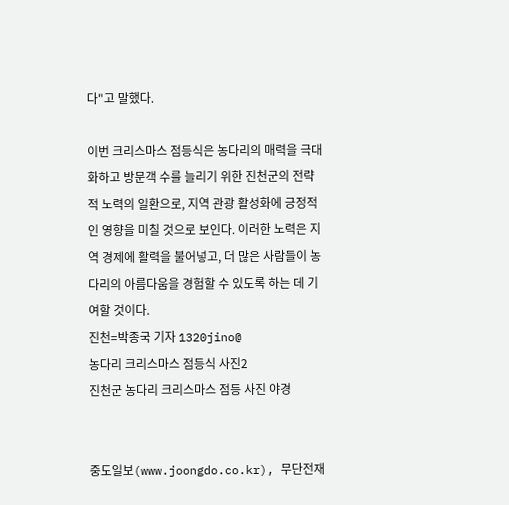다"고 말했다.

이번 크리스마스 점등식은 농다리의 매력을 극대화하고 방문객 수를 늘리기 위한 진천군의 전략적 노력의 일환으로, 지역 관광 활성화에 긍정적인 영향을 미칠 것으로 보인다. 이러한 노력은 지역 경제에 활력을 불어넣고, 더 많은 사람들이 농다리의 아름다움을 경험할 수 있도록 하는 데 기여할 것이다.
진천=박종국 기자 1320jino@
농다리 크리스마스 점등식 사진2
진천군 농다리 크리스마스 점등 사진 야경


중도일보(www.joongdo.co.kr), 무단전재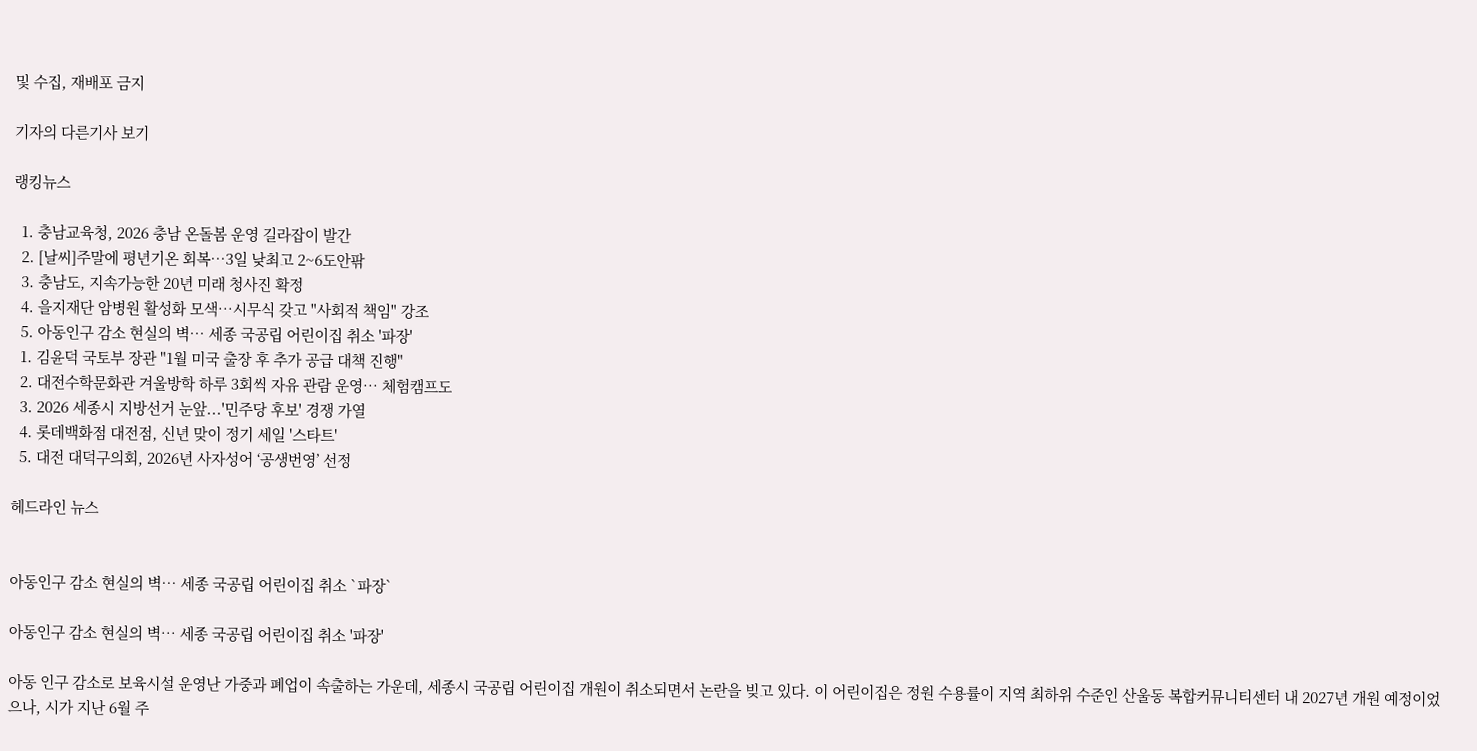및 수집, 재배포 금지

기자의 다른기사 보기

랭킹뉴스

  1. 충남교육청, 2026 충남 온돌봄 운영 길라잡이 발간
  2. [날씨]주말에 평년기온 회복…3일 낮최고 2~6도안팎
  3. 충남도, 지속가능한 20년 미래 청사진 확정
  4. 을지재단 암병원 활성화 모색…시무식 갖고 "사회적 책임" 강조
  5. 아동인구 감소 현실의 벽… 세종 국공립 어린이집 취소 '파장'
  1. 김윤덕 국토부 장관 "1월 미국 출장 후 추가 공급 대책 진행"
  2. 대전수학문화관 겨울방학 하루 3회씩 자유 관람 운영… 체험캠프도
  3. 2026 세종시 지방선거 눈앞...'민주당 후보' 경쟁 가열
  4. 롯데백화점 대전점, 신년 맞이 정기 세일 '스타트'
  5. 대전 대덕구의회, 2026년 사자성어 ‘공생번영’ 선정

헤드라인 뉴스


아동인구 감소 현실의 벽… 세종 국공립 어린이집 취소 `파장`

아동인구 감소 현실의 벽… 세종 국공립 어린이집 취소 '파장'

아동 인구 감소로 보육시설 운영난 가중과 폐업이 속출하는 가운데, 세종시 국공립 어린이집 개원이 취소되면서 논란을 빚고 있다. 이 어린이집은 정원 수용률이 지역 최하위 수준인 산울동 복합커뮤니티센터 내 2027년 개원 예정이었으나, 시가 지난 6월 주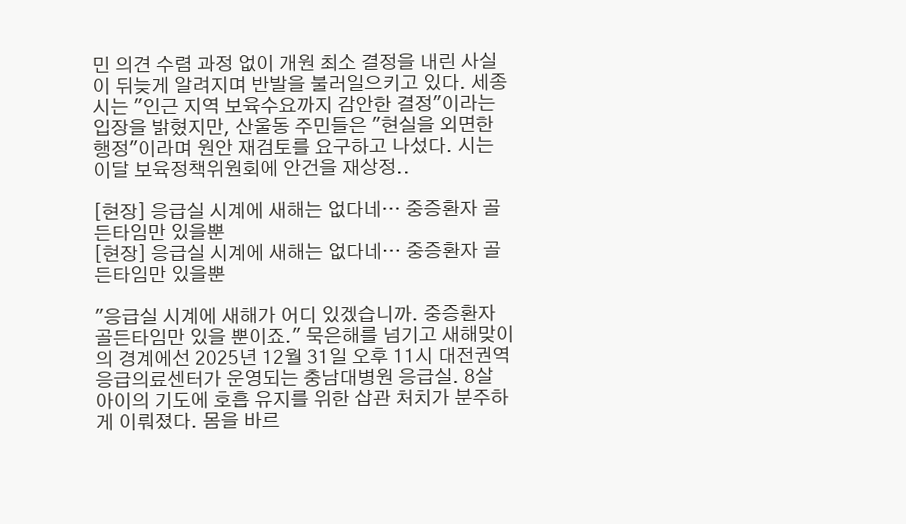민 의견 수렴 과정 없이 개원 최소 결정을 내린 사실이 뒤늦게 알려지며 반발을 불러일으키고 있다. 세종시는 "인근 지역 보육수요까지 감안한 결정"이라는 입장을 밝혔지만, 산울동 주민들은 "현실을 외면한 행정"이라며 원안 재검토를 요구하고 나섰다. 시는 이달 보육정책위원회에 안건을 재상정..

[현장] 응급실 시계에 새해는 없다네… 중증환자 골든타임만 있을뿐
[현장] 응급실 시계에 새해는 없다네… 중증환자 골든타임만 있을뿐

"응급실 시계에 새해가 어디 있겠습니까. 중증환자 골든타임만 있을 뿐이죠." 묵은해를 넘기고 새해맞이의 경계에선 2025년 12월 31일 오후 11시 대전권역 응급의료센터가 운영되는 충남대병원 응급실. 8살 아이의 기도에 호흡 유지를 위한 삽관 처치가 분주하게 이뤄졌다. 몸을 바르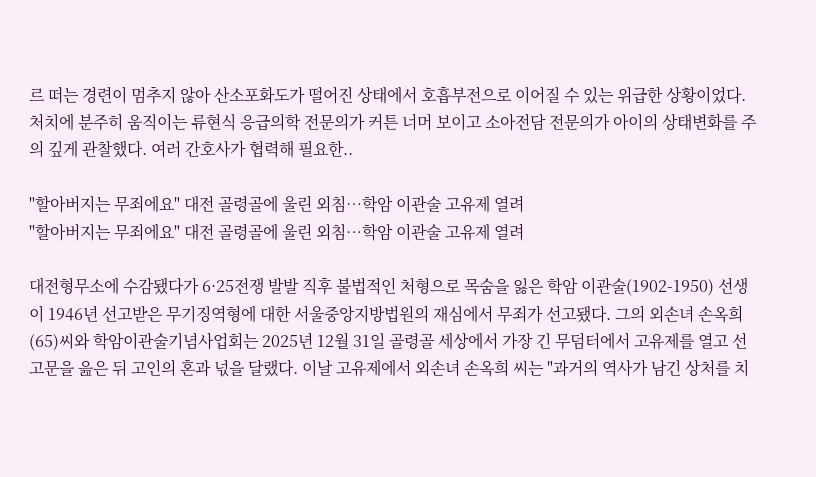르 떠는 경련이 멈추지 않아 산소포화도가 떨어진 상태에서 호흡부전으로 이어질 수 있는 위급한 상황이었다. 처치에 분주히 움직이는 류현식 응급의학 전문의가 커튼 너머 보이고 소아전담 전문의가 아이의 상태변화를 주의 깊게 관찰했다. 여러 간호사가 협력해 필요한..

"할아버지는 무죄에요" 대전 골령골에 울린 외침…학암 이관술 고유제 열려
"할아버지는 무죄에요" 대전 골령골에 울린 외침…학암 이관술 고유제 열려

대전형무소에 수감됐다가 6·25전쟁 발발 직후 불법적인 처형으로 목숨을 잃은 학암 이관술(1902-1950) 선생이 1946년 선고받은 무기징역형에 대한 서울중앙지방법원의 재심에서 무죄가 선고됐다. 그의 외손녀 손옥희(65)씨와 학암이관술기념사업회는 2025년 12월 31일 골령골 세상에서 가장 긴 무덤터에서 고유제를 열고 선고문을 읊은 뒤 고인의 혼과 넋을 달랬다. 이날 고유제에서 외손녀 손옥희 씨는 "과거의 역사가 남긴 상처를 치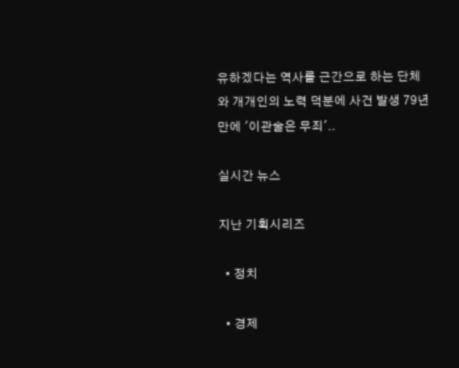유하겠다는 역사를 근간으로 하는 단체와 개개인의 노력 덕분에 사건 발생 79년 만에 '이관술은 무죄'..

실시간 뉴스

지난 기획시리즈

  • 정치

  • 경제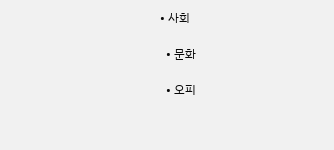• 사회

  • 문화

  • 오피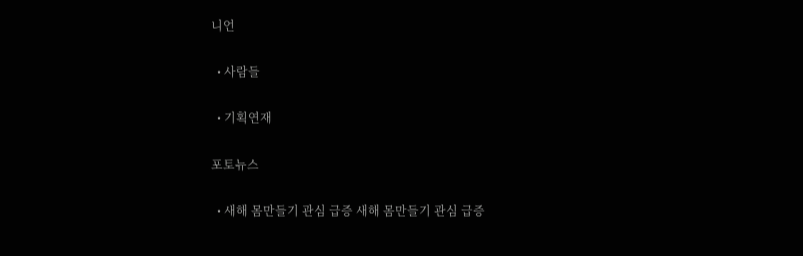니언

  • 사람들

  • 기획연재

포토뉴스

  • 새해 몸만들기 관심 급증 새해 몸만들기 관심 급증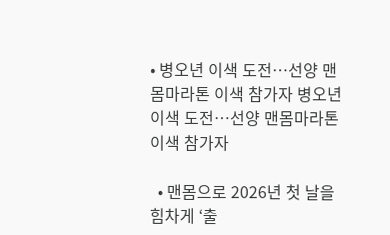• 병오년 이색 도전…선양 맨몸마라톤 이색 참가자 병오년 이색 도전…선양 맨몸마라톤 이색 참가자

  • 맨몸으로 2026년 첫 날을 힘차게 ‘출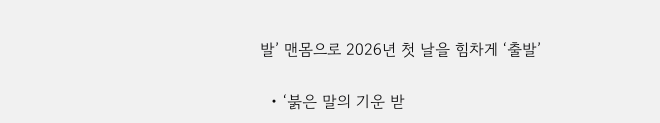발’ 맨몸으로 2026년 첫 날을 힘차게 ‘출발’

  • ‘붉은 말의 기운 받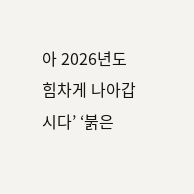아 2026년도 힘차게 나아갑시다’ ‘붉은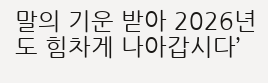말의 기운 받아 2026년도 힘차게 나아갑시다’